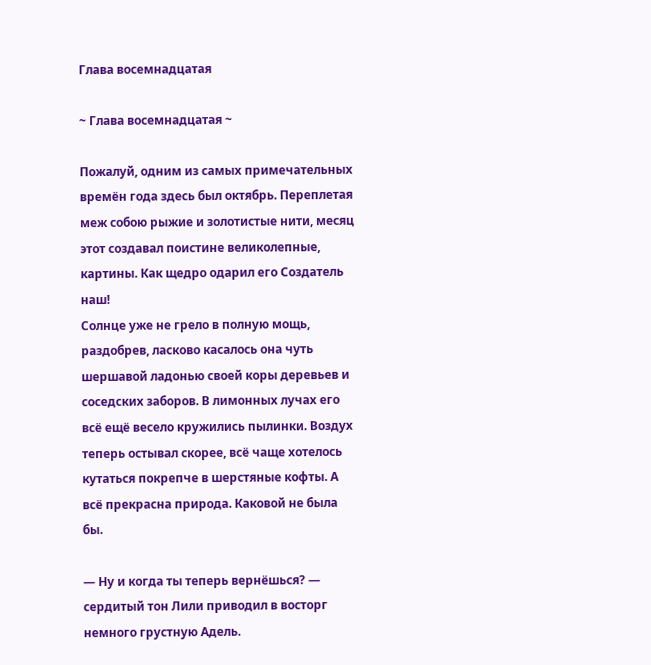Глава восемнадцатая

~ Глава восемнадцатая ~

Пожалуй, одним из самых примечательных времён года здесь был октябрь. Переплетая меж собою рыжие и золотистые нити, месяц этот создавал поистине великолепные, картины. Как щедро одарил его Создатель наш!
Солнце уже не грело в полную мощь, раздобрев, ласково касалось она чуть шершавой ладонью своей коры деревьев и соседских заборов. В лимонных лучах его всё ещё весело кружились пылинки. Воздух теперь остывал скорее, всё чаще хотелось кутаться покрепче в шерстяные кофты. А всё прекрасна природа. Каковой не была бы.

— Ну и когда ты теперь вернёшься? — сердитый тон Лили приводил в восторг немного грустную Адель.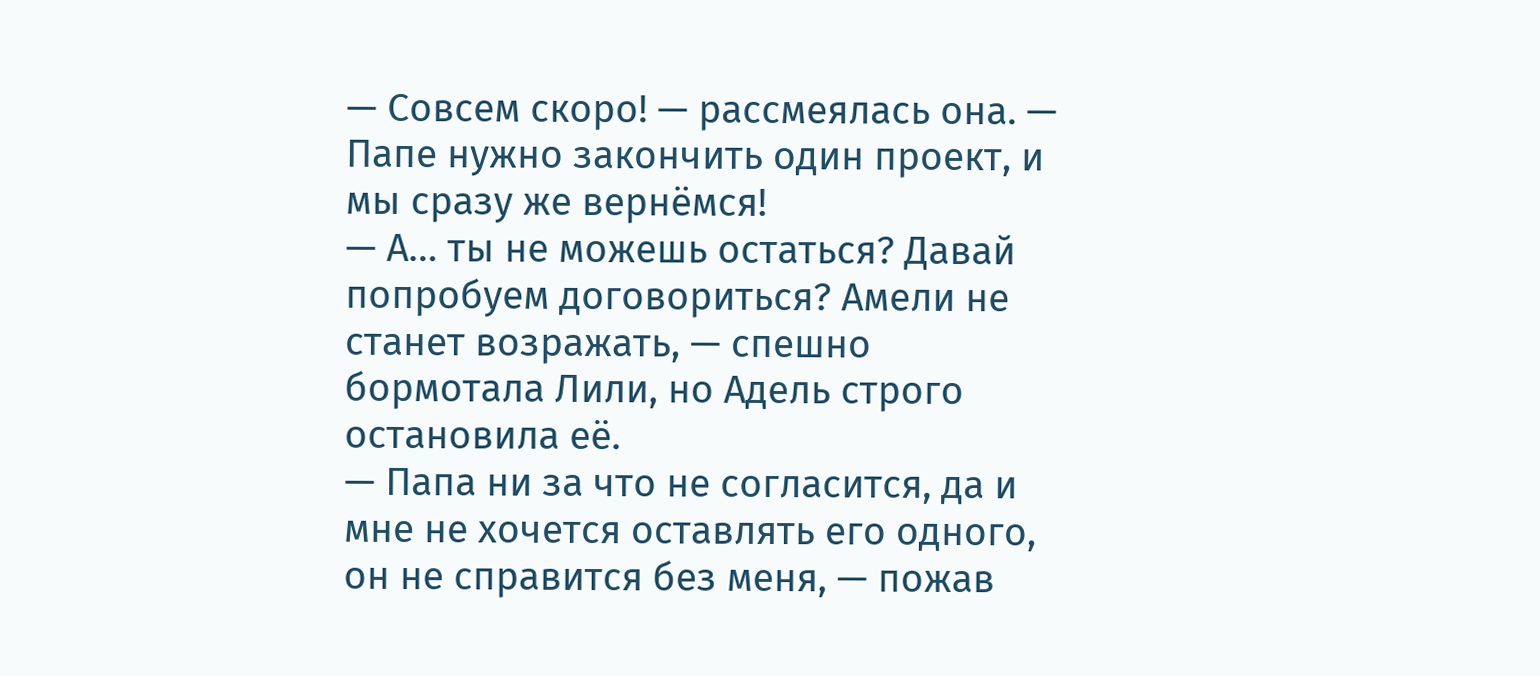— Совсем скоро! — рассмеялась она. — Папе нужно закончить один проект, и мы сразу же вернёмся!
— А… ты не можешь остаться? Давай попробуем договориться? Амели не станет возражать, — спешно бормотала Лили, но Адель строго остановила её.
— Папа ни за что не согласится, да и мне не хочется оставлять его одного, он не справится без меня, — пожав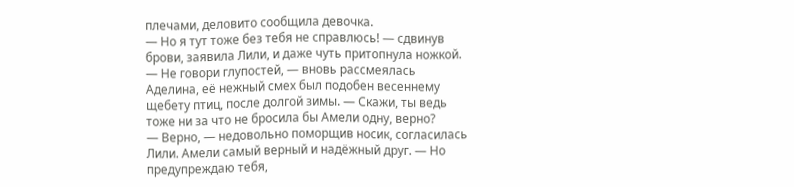плечами, деловито сообщила девочка.
— Но я тут тоже без тебя не справлюсь! — сдвинув брови, заявила Лили, и даже чуть притопнула ножкой.
— Не говори глупостей, — вновь рассмеялась Аделина, её нежный смех был подобен весеннему щебету птиц, после долгой зимы. — Скажи, ты ведь тоже ни за что не бросила бы Амели одну, верно?
— Верно, — недовольно поморщив носик, согласилась Лили. Амели самый верный и надёжный друг. — Но предупреждаю тебя,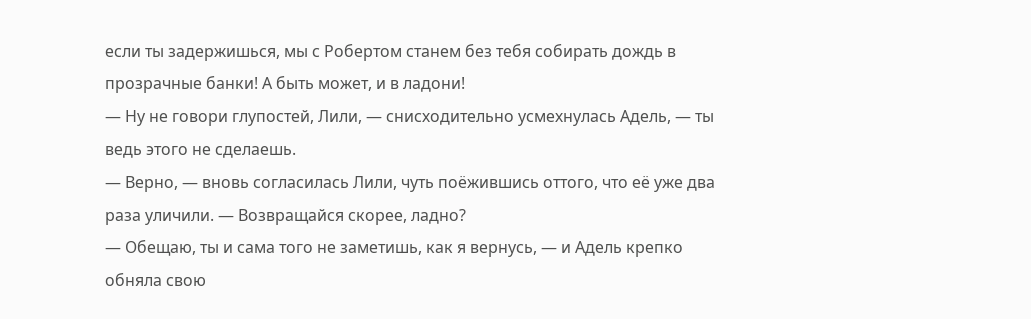если ты задержишься, мы с Робертом станем без тебя собирать дождь в прозрачные банки! А быть может, и в ладони!
— Ну не говори глупостей, Лили, — снисходительно усмехнулась Адель, — ты ведь этого не сделаешь.
— Верно, — вновь согласилась Лили, чуть поёжившись оттого, что её уже два раза уличили. — Возвращайся скорее, ладно?
— Обещаю, ты и сама того не заметишь, как я вернусь, — и Адель крепко обняла свою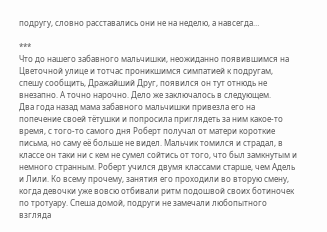подругу, словно расставались они не на неделю, а навсегда…

***
Что до нашего забавного мальчишки, неожиданно появившимся на Цветочной улице и тотчас проникшимся симпатией к подругам, спешу сообщить, Дражайший Друг, появился он тут отнюдь не внезапно. А точно нарочно. Дело же заключалось в следующем.
Два года назад мама забавного мальчишки привезла его на попечение своей тётушки и попросила приглядеть за ним какое-то время, с того-то самого дня Роберт получал от матери короткие письма, но саму её больше не видел. Мальчик томился и страдал, в классе он таки ни с кем не сумел сойтись от того, что был замкнутым и немного странным. Роберт учился двумя классами старше, чем Адель и Лили. Ко всему прочему, занятия его проходили во вторую смену, когда девочки уже вовсю отбивали ритм подошвой своих ботиночек по тротуару. Спеша домой, подруги не замечали любопытного взгляда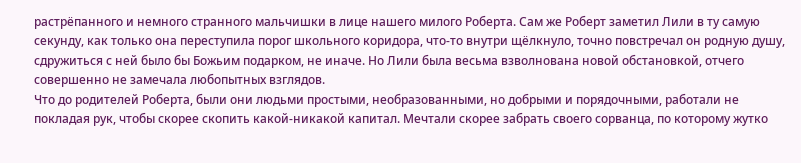растрёпанного и немного странного мальчишки в лице нашего милого Роберта. Сам же Роберт заметил Лили в ту самую секунду, как только она переступила порог школьного коридора, что-то внутри щёлкнуло, точно повстречал он родную душу, сдружиться с ней было бы Божьим подарком, не иначе. Но Лили была весьма взволнована новой обстановкой, отчего совершенно не замечала любопытных взглядов.
Что до родителей Роберта, были они людьми простыми, необразованными, но добрыми и порядочными, работали не покладая рук, чтобы скорее скопить какой-никакой капитал. Мечтали скорее забрать своего сорванца, по которому жутко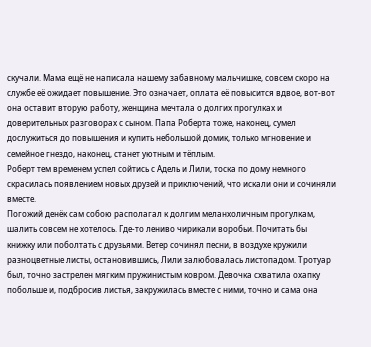скучали. Мама ещё не написала нашему забавному мальчишке, совсем скоро на службе её ожидает повышение. Это означает, оплата её повысится вдвое, вот-вот она оставит вторую работу, женщина мечтала о долгих прогулках и доверительных разговорах с сыном. Папа Роберта тоже, наконец, сумел дослужиться до повышения и купить небольшой домик, только мгновение и семейное гнездо, наконец, станет уютным и тёплым.
Роберт тем временем успел сойтись с Адель и Лили, тоска по дому немного скрасилась появлением новых друзей и приключений, что искали они и сочиняли вместе.
Погожий денёк сам собою располагал к долгим меланхоличным прогулкам, шалить совсем не хотелось. Где-то лениво чирикали воробьи. Почитать бы книжку или поболтать с друзьями. Ветер сочинял песни, в воздухе кружили разноцветные листы, остановившись, Лили залюбовалась листопадом. Тротуар был, точно застрелен мягким пружинистым ковром. Девочка схватила охапку побольше и, подбросив листья, закружилась вместе с ними, точно и сама она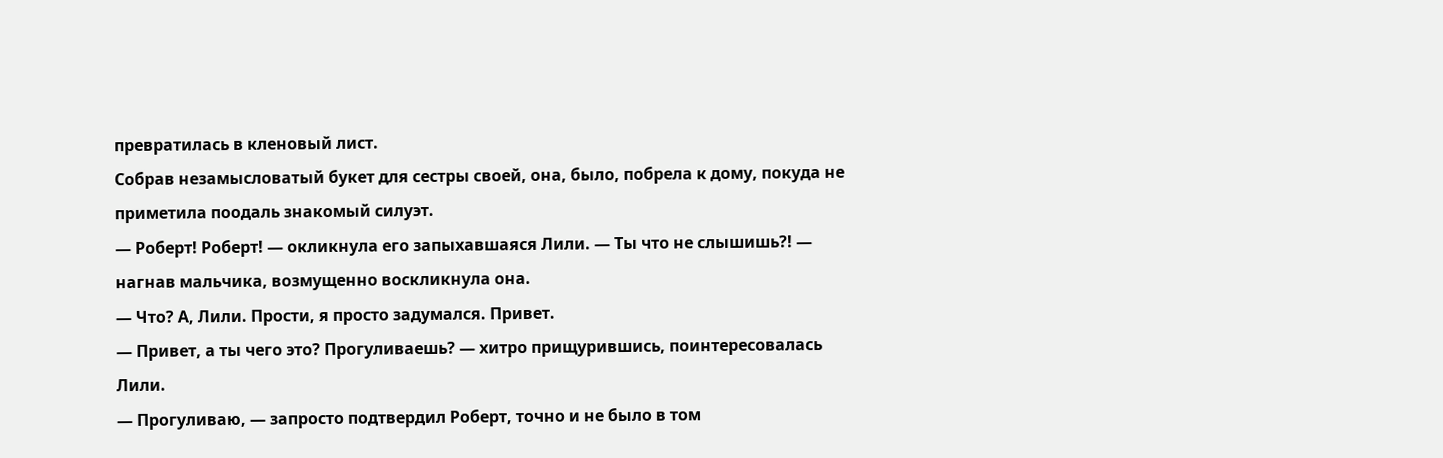превратилась в кленовый лист.
Собрав незамысловатый букет для сестры своей, она, было, побрела к дому, покуда не приметила поодаль знакомый силуэт.
— Роберт! Роберт! — окликнула его запыхавшаяся Лили. — Ты что не слышишь?! — нагнав мальчика, возмущенно воскликнула она.
— Что? А, Лили. Прости, я просто задумался. Привет.
— Привет, а ты чего это? Прогуливаешь? — хитро прищурившись, поинтересовалась Лили.
— Прогуливаю, — запросто подтвердил Роберт, точно и не было в том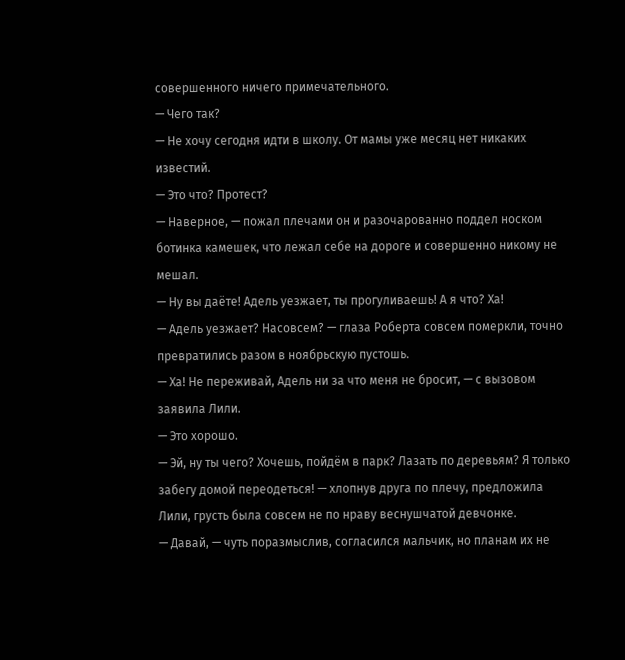совершенного ничего примечательного.
— Чего так?
— Не хочу сегодня идти в школу. От мамы уже месяц нет никаких известий.
— Это что? Протест?
— Наверное, — пожал плечами он и разочарованно поддел носком ботинка камешек, что лежал себе на дороге и совершенно никому не мешал.
— Ну вы даёте! Адель уезжает, ты прогуливаешь! А я что? Ха!
— Адель уезжает? Насовсем? — глаза Роберта совсем померкли, точно превратились разом в ноябрьскую пустошь.
— Ха! Не переживай, Адель ни за что меня не бросит, — с вызовом заявила Лили.
— Это хорошо.
— Эй, ну ты чего? Хочешь, пойдём в парк? Лазать по деревьям? Я только забегу домой переодеться! — хлопнув друга по плечу, предложила Лили, грусть была совсем не по нраву веснушчатой девчонке.
— Давай, — чуть поразмыслив, согласился мальчик, но планам их не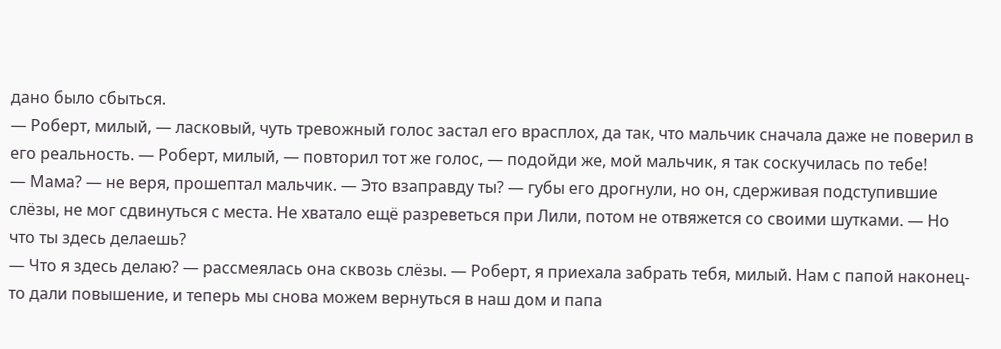дано было сбыться.
— Роберт, милый, — ласковый, чуть тревожный голос застал его врасплох, да так, что мальчик сначала даже не поверил в его реальность. — Роберт, милый, — повторил тот же голос, — подойди же, мой мальчик, я так соскучилась по тебе!
— Мама? — не веря, прошептал мальчик. — Это взаправду ты? — губы его дрогнули, но он, сдерживая подступившие слёзы, не мог сдвинуться с места. Не хватало ещё разреветься при Лили, потом не отвяжется со своими шутками. — Но что ты здесь делаешь?
— Что я здесь делаю? — рассмеялась она сквозь слёзы. — Роберт, я приехала забрать тебя, милый. Нам с папой наконец-то дали повышение, и теперь мы снова можем вернуться в наш дом и папа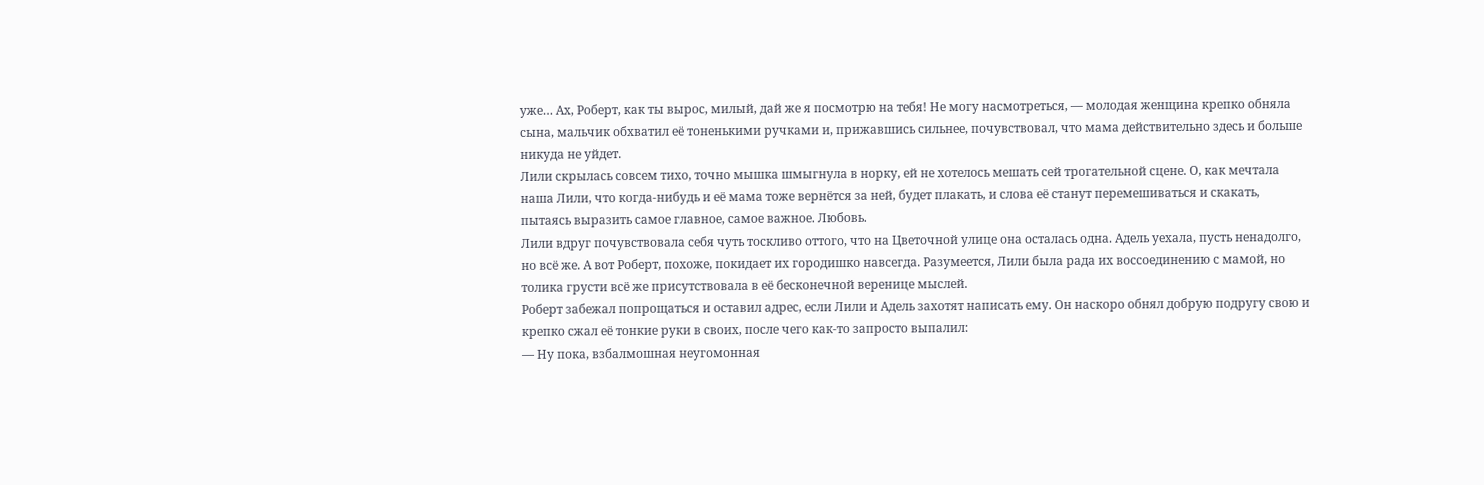уже… Ах, Роберт, как ты вырос, милый, дай же я посмотрю на тебя! Не могу насмотреться, — молодая женщина крепко обняла сына, мальчик обхватил её тоненькими ручками и, прижавшись сильнее, почувствовал, что мама действительно здесь и больше никуда не уйдет.
Лили скрылась совсем тихо, точно мышка шмыгнула в норку, ей не хотелось мешать сей трогательной сцене. О, как мечтала наша Лили, что когда-нибудь и её мама тоже вернётся за ней, будет плакать, и слова её станут перемешиваться и скакать, пытаясь выразить самое главное, самое важное. Любовь.
Лили вдруг почувствовала себя чуть тоскливо оттого, что на Цветочной улице она осталась одна. Адель уехала, пусть ненадолго, но всё же. А вот Роберт, похоже, покидает их городишко навсегда. Разумеется, Лили была рада их воссоединению с мамой, но толика грусти всё же присутствовала в её бесконечной веренице мыслей.
Роберт забежал попрощаться и оставил адрес, если Лили и Адель захотят написать ему. Он наскоро обнял добрую подругу свою и крепко сжал её тонкие руки в своих, после чего как-то запросто выпалил:
— Ну пока, взбалмошная неугомонная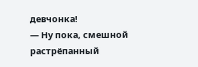девчонка!
— Ну пока, смешной растрёпанный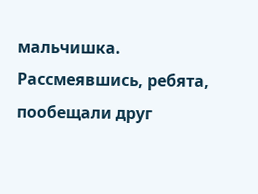мальчишка.
Рассмеявшись, ребята, пообещали друг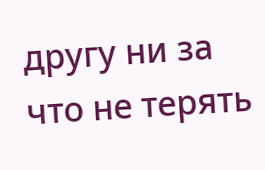другу ни за что не терять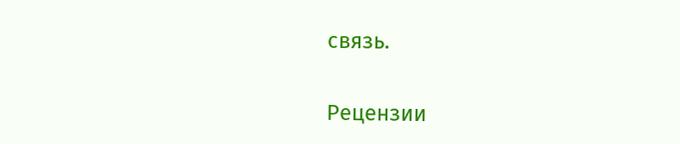связь.


Рецензии